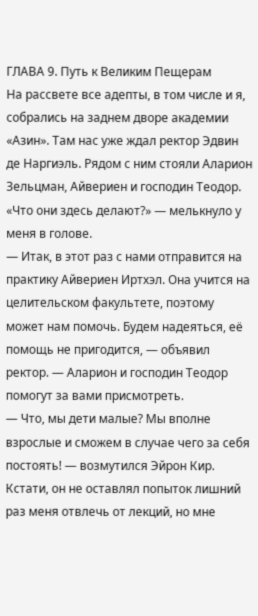ГЛАВА 9. Путь к Великим Пещерам
На рассвете все адепты, в том числе и я, собрались на заднем дворе академии «Азин». Там нас уже ждал ректор Эдвин де Наргиэль. Рядом с ним стояли Аларион Зельцман, Айвериен и господин Теодор.
«Что они здесь делают?» — мелькнуло у меня в голове.
— Итак, в этот раз с нами отправится на практику Айвериен Иртхэл. Она учится на целительском факультете, поэтому может нам помочь. Будем надеяться, её помощь не пригодится, — объявил ректор. — Аларион и господин Теодор помогут за вами присмотреть.
— Что, мы дети малые? Мы вполне взрослые и сможем в случае чего за себя постоять! — возмутился Эйрон Кир. Кстати, он не оставлял попыток лишний раз меня отвлечь от лекций, но мне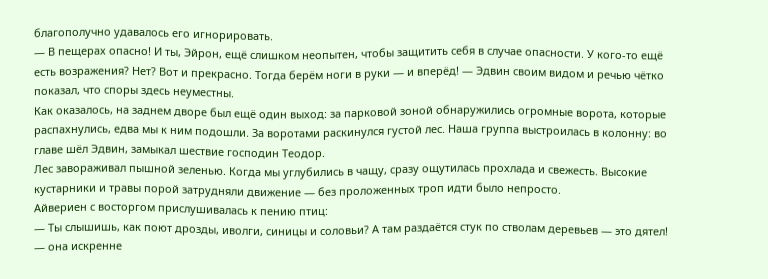благополучно удавалось его игнорировать.
— В пещерах опасно! И ты, Эйрон, ещё слишком неопытен, чтобы защитить себя в случае опасности. У кого‑то ещё есть возражения? Нет? Вот и прекрасно. Тогда берём ноги в руки — и вперёд! — Эдвин своим видом и речью чётко показал, что споры здесь неуместны.
Как оказалось, на заднем дворе был ещё один выход: за парковой зоной обнаружились огромные ворота, которые распахнулись, едва мы к ним подошли. За воротами раскинулся густой лес. Наша группа выстроилась в колонну: во главе шёл Эдвин, замыкал шествие господин Теодор.
Лес завораживал пышной зеленью. Когда мы углубились в чащу, сразу ощутилась прохлада и свежесть. Высокие кустарники и травы порой затрудняли движение — без проложенных троп идти было непросто.
Айвериен с восторгом прислушивалась к пению птиц:
— Ты слышишь, как поют дрозды, иволги, синицы и соловьи? А там раздаётся стук по стволам деревьев — это дятел! — она искренне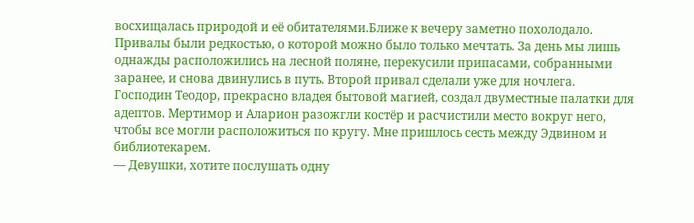восхищалась природой и её обитателями.Ближе к вечеру заметно похолодало. Привалы были редкостью, о которой можно было только мечтать. За день мы лишь однажды расположились на лесной поляне, перекусили припасами, собранными заранее, и снова двинулись в путь. Второй привал сделали уже для ночлега.
Господин Теодор, прекрасно владея бытовой магией, создал двуместные палатки для адептов. Мертимор и Аларион разожгли костёр и расчистили место вокруг него, чтобы все могли расположиться по кругу. Мне пришлось сесть между Эдвином и библиотекарем.
— Девушки, хотите послушать одну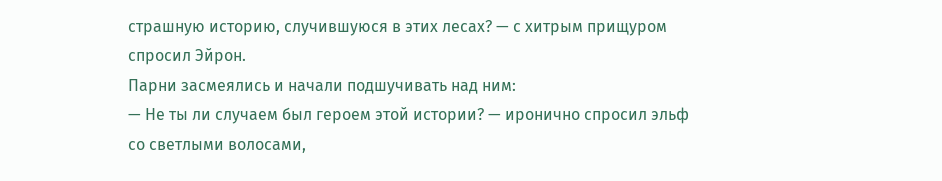страшную историю, случившуюся в этих лесах? — с хитрым прищуром спросил Эйрон.
Парни засмеялись и начали подшучивать над ним:
— Не ты ли случаем был героем этой истории? — иронично спросил эльф со светлыми волосами,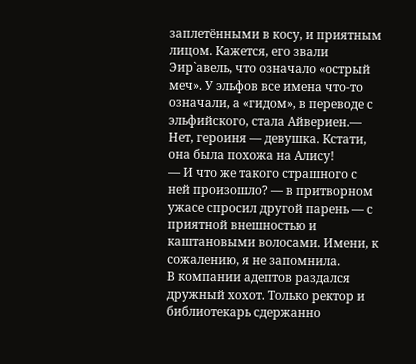заплетёнными в косу, и приятным лицом. Кажется, его звали Эир`авель, что означало «острый меч». У эльфов все имена что‑то означали, а «гидом», в переводе с эльфийского, стала Айвериен.— Нет, героиня — девушка. Кстати, она была похожа на Алису!
— И что же такого страшного с ней произошло? — в притворном ужасе спросил другой парень — с приятной внешностью и каштановыми волосами. Имени, к сожалению, я не запомнила.
В компании адептов раздался дружный хохот. Только ректор и библиотекарь сдержанно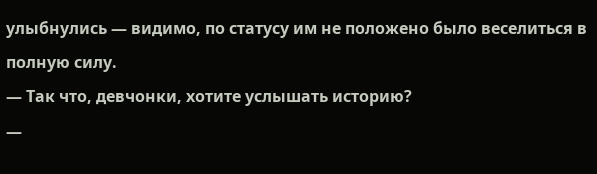улыбнулись — видимо, по статусу им не положено было веселиться в полную силу.
— Так что, девчонки, хотите услышать историю?
—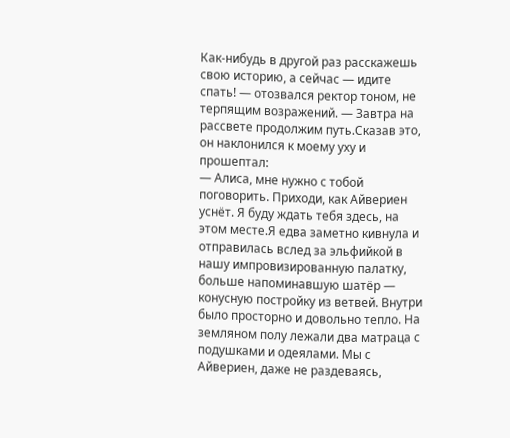Как‑нибудь в другой раз расскажешь свою историю, а сейчас — идите спать! — отозвался ректор тоном, не терпящим возражений. — Завтра на рассвете продолжим путь.Сказав это, он наклонился к моему уху и прошептал:
— Алиса, мне нужно с тобой поговорить. Приходи, как Айвериен уснёт. Я буду ждать тебя здесь, на этом месте.Я едва заметно кивнула и отправилась вслед за эльфийкой в нашу импровизированную палатку, больше напоминавшую шатёр — конусную постройку из ветвей. Внутри было просторно и довольно тепло. На земляном полу лежали два матраца с подушками и одеялами. Мы с Айвериен, даже не раздеваясь,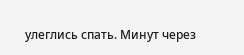улеглись спать. Минут через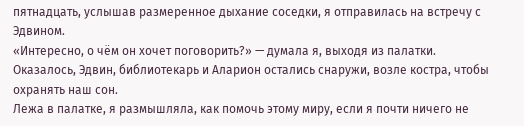пятнадцать, услышав размеренное дыхание соседки, я отправилась на встречу с Эдвином.
«Интересно, о чём он хочет поговорить?» — думала я, выходя из палатки.
Оказалось, Эдвин, библиотекарь и Аларион остались снаружи, возле костра, чтобы охранять наш сон.
Лежа в палатке, я размышляла, как помочь этому миру, если я почти ничего не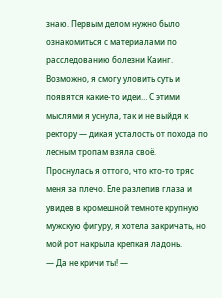знаю. Первым делом нужно было ознакомиться с материалами по расследованию болезни Каинг. Возможно, я смогу уловить суть и появятся какие‑то идеи… С этими мыслями я уснула, так и не выйдя к ректору — дикая усталость от похода по лесным тропам взяла своё.
Проснулась я оттого, что кто‑то тряс меня за плечо. Еле разлепив глаза и увидев в кромешной темноте крупную мужскую фигуру, я хотела закричать, но мой рот накрыла крепкая ладонь.
— Да не кричи ты! —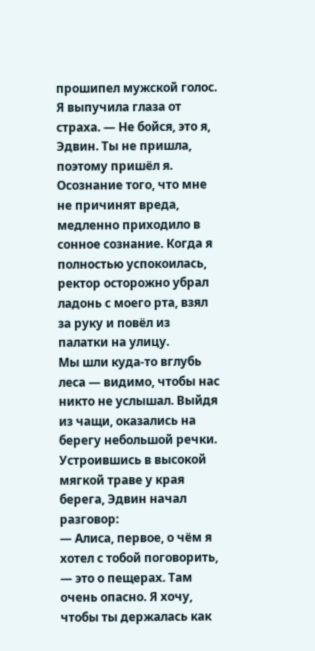прошипел мужской голос. Я выпучила глаза от страха. — Не бойся, это я, Эдвин. Ты не пришла, поэтому пришёл я.
Осознание того, что мне не причинят вреда, медленно приходило в сонное сознание. Когда я полностью успокоилась, ректор осторожно убрал ладонь с моего рта, взял за руку и повёл из палатки на улицу.
Мы шли куда‑то вглубь леса — видимо, чтобы нас никто не услышал. Выйдя из чащи, оказались на берегу небольшой речки. Устроившись в высокой мягкой траве у края берега, Эдвин начал разговор:
— Алиса, первое, о чём я хотел с тобой поговорить, — это о пещерах. Там очень опасно. Я хочу, чтобы ты держалась как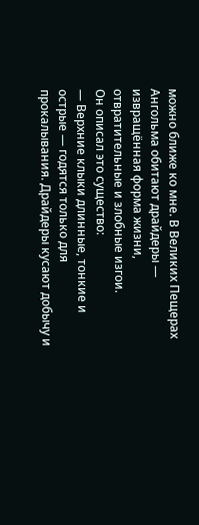можно ближе ко мне. В Великих Пещерах Ангольма обитают драйдеры — извращённая форма жизни, отвратительные и злобные изгои.
Он описал это существо:
— Верхние клыки длинные, тонкие и острые — годятся только для прокалывания. Драйдеры кусают добычу и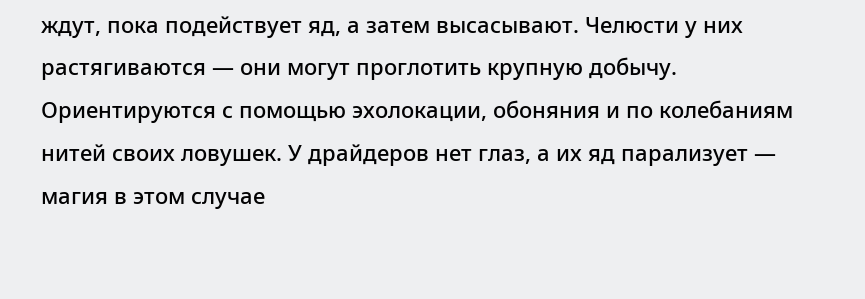ждут, пока подействует яд, а затем высасывают. Челюсти у них растягиваются — они могут проглотить крупную добычу. Ориентируются с помощью эхолокации, обоняния и по колебаниям нитей своих ловушек. У драйдеров нет глаз, а их яд парализует — магия в этом случае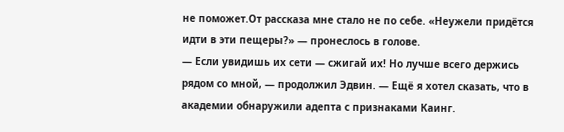не поможет.От рассказа мне стало не по себе. «Неужели придётся идти в эти пещеры?» — пронеслось в голове.
— Если увидишь их сети — сжигай их! Но лучше всего держись рядом со мной, — продолжил Эдвин. — Ещё я хотел сказать, что в академии обнаружили адепта с признаками Каинг.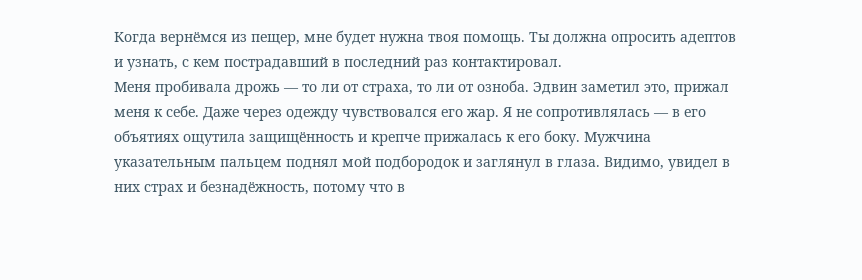Когда вернёмся из пещер, мне будет нужна твоя помощь. Ты должна опросить адептов и узнать, с кем пострадавший в последний раз контактировал.
Меня пробивала дрожь — то ли от страха, то ли от озноба. Эдвин заметил это, прижал меня к себе. Даже через одежду чувствовался его жар. Я не сопротивлялась — в его объятиях ощутила защищённость и крепче прижалась к его боку. Мужчина указательным пальцем поднял мой подбородок и заглянул в глаза. Видимо, увидел в них страх и безнадёжность, потому что в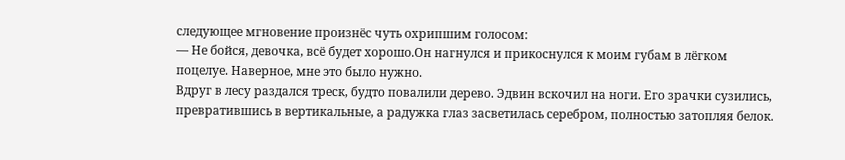следующее мгновение произнёс чуть охрипшим голосом:
— Не бойся, девочка, всё будет хорошо.Он нагнулся и прикоснулся к моим губам в лёгком поцелуе. Наверное, мне это было нужно.
Вдруг в лесу раздался треск, будто повалили дерево. Эдвин вскочил на ноги. Его зрачки сузились, превратившись в вертикальные, а радужка глаз засветилась серебром, полностью затопляя белок.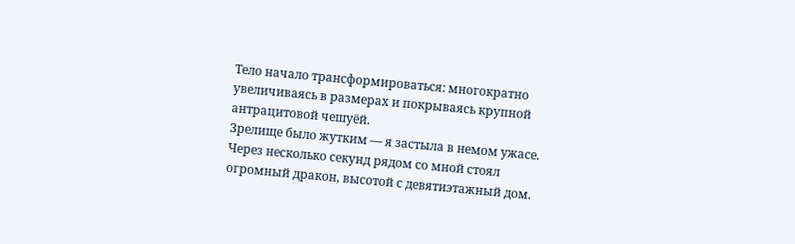Тело начало трансформироваться: многократно увеличиваясь в размерах и покрываясь крупной антрацитовой чешуёй.
Зрелище было жутким — я застыла в немом ужасе. Через несколько секунд рядом со мной стоял огромный дракон, высотой с девятиэтажный дом.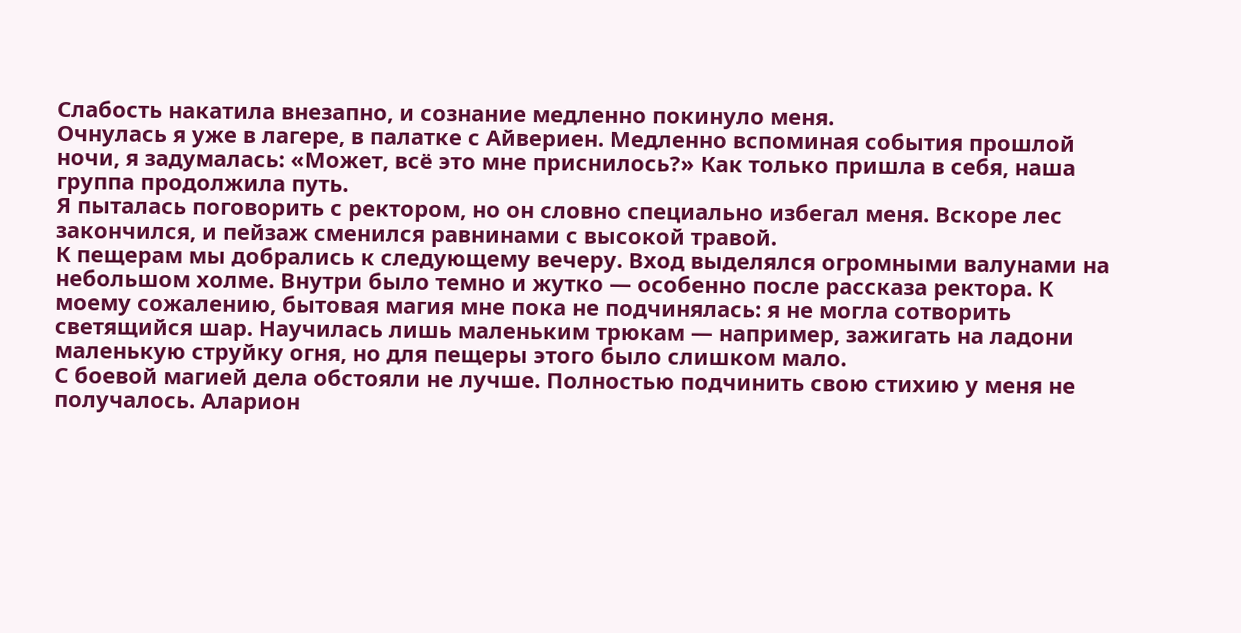Слабость накатила внезапно, и сознание медленно покинуло меня.
Очнулась я уже в лагере, в палатке с Айвериен. Медленно вспоминая события прошлой ночи, я задумалась: «Может, всё это мне приснилось?» Как только пришла в себя, наша группа продолжила путь.
Я пыталась поговорить с ректором, но он словно специально избегал меня. Вскоре лес закончился, и пейзаж сменился равнинами с высокой травой.
К пещерам мы добрались к следующему вечеру. Вход выделялся огромными валунами на небольшом холме. Внутри было темно и жутко — особенно после рассказа ректора. К моему сожалению, бытовая магия мне пока не подчинялась: я не могла сотворить светящийся шар. Научилась лишь маленьким трюкам — например, зажигать на ладони маленькую струйку огня, но для пещеры этого было слишком мало.
С боевой магией дела обстояли не лучше. Полностью подчинить свою стихию у меня не получалось. Аларион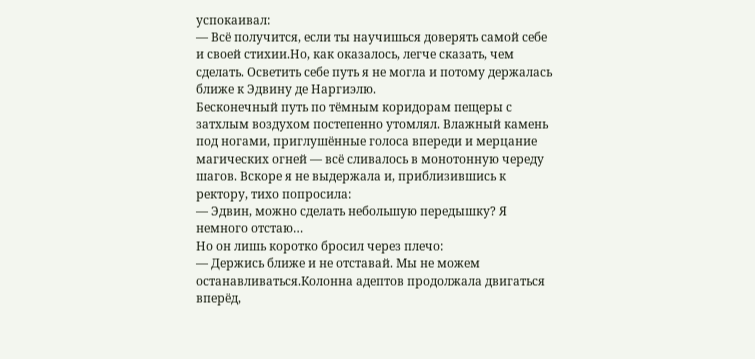успокаивал:
— Всё получится, если ты научишься доверять самой себе и своей стихии.Но, как оказалось, легче сказать, чем сделать. Осветить себе путь я не могла и потому держалась ближе к Эдвину де Наргиэлю.
Бесконечный путь по тёмным коридорам пещеры с затхлым воздухом постепенно утомлял. Влажный камень под ногами, приглушённые голоса впереди и мерцание магических огней — всё сливалось в монотонную череду шагов. Вскоре я не выдержала и, приблизившись к ректору, тихо попросила:
— Эдвин, можно сделать небольшую передышку? Я немного отстаю…
Но он лишь коротко бросил через плечо:
— Держись ближе и не отставай. Мы не можем останавливаться.Колонна адептов продолжала двигаться вперёд,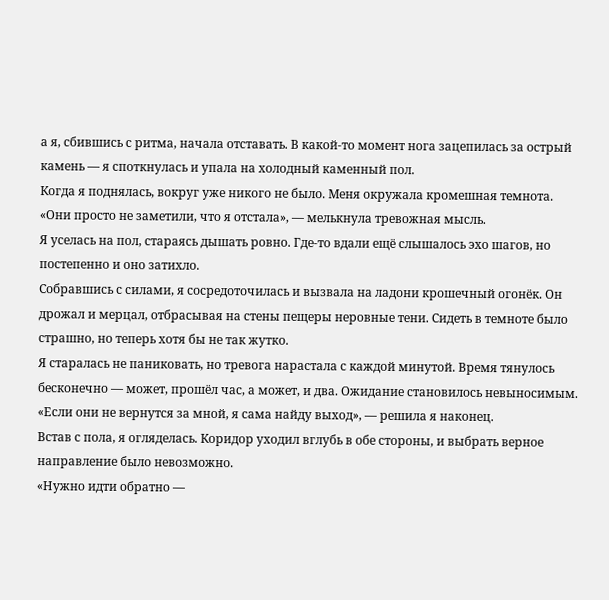а я, сбившись с ритма, начала отставать. В какой‑то момент нога зацепилась за острый камень — я споткнулась и упала на холодный каменный пол.
Когда я поднялась, вокруг уже никого не было. Меня окружала кромешная темнота.
«Они просто не заметили, что я отстала», — мелькнула тревожная мысль.
Я уселась на пол, стараясь дышать ровно. Где‑то вдали ещё слышалось эхо шагов, но постепенно и оно затихло.
Собравшись с силами, я сосредоточилась и вызвала на ладони крошечный огонёк. Он дрожал и мерцал, отбрасывая на стены пещеры неровные тени. Сидеть в темноте было страшно, но теперь хотя бы не так жутко.
Я старалась не паниковать, но тревога нарастала с каждой минутой. Время тянулось бесконечно — может, прошёл час, а может, и два. Ожидание становилось невыносимым.
«Если они не вернутся за мной, я сама найду выход», — решила я наконец.
Встав с пола, я огляделась. Коридор уходил вглубь в обе стороны, и выбрать верное направление было невозможно.
«Нужно идти обратно —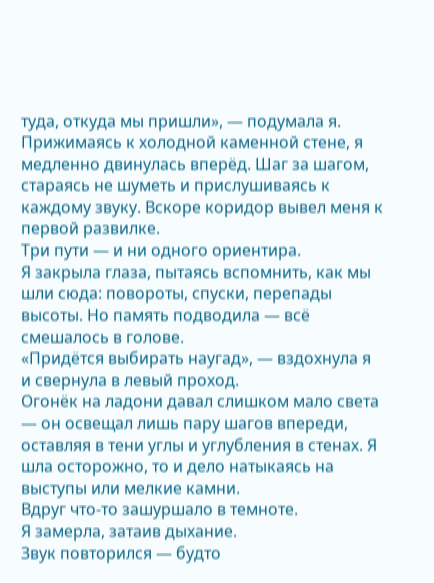туда, откуда мы пришли», — подумала я.
Прижимаясь к холодной каменной стене, я медленно двинулась вперёд. Шаг за шагом, стараясь не шуметь и прислушиваясь к каждому звуку. Вскоре коридор вывел меня к первой развилке.
Три пути — и ни одного ориентира.
Я закрыла глаза, пытаясь вспомнить, как мы шли сюда: повороты, спуски, перепады высоты. Но память подводила — всё смешалось в голове.
«Придётся выбирать наугад», — вздохнула я и свернула в левый проход.
Огонёк на ладони давал слишком мало света — он освещал лишь пару шагов впереди, оставляя в тени углы и углубления в стенах. Я шла осторожно, то и дело натыкаясь на выступы или мелкие камни.
Вдруг что‑то зашуршало в темноте.
Я замерла, затаив дыхание.
Звук повторился — будто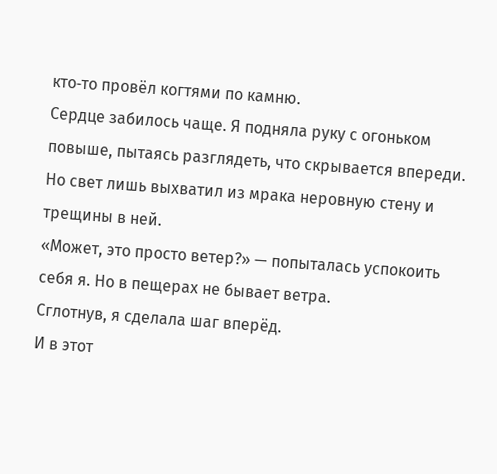кто‑то провёл когтями по камню.
Сердце забилось чаще. Я подняла руку с огоньком повыше, пытаясь разглядеть, что скрывается впереди. Но свет лишь выхватил из мрака неровную стену и трещины в ней.
«Может, это просто ветер?» — попыталась успокоить себя я. Но в пещерах не бывает ветра.
Сглотнув, я сделала шаг вперёд.
И в этот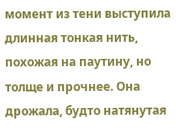момент из тени выступила длинная тонкая нить, похожая на паутину, но толще и прочнее. Она дрожала, будто натянутая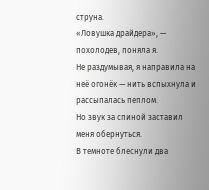струна.
«Ловушка драйдера», — похолодев, поняла я.
Не раздумывая, я направила на неё огонёк — нить вспыхнула и рассыпалась пеплом.
Но звук за спиной заставил меня обернуться.
В темноте блеснули два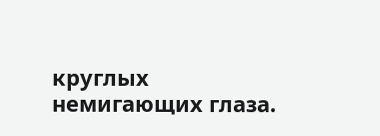круглых немигающих глаза.